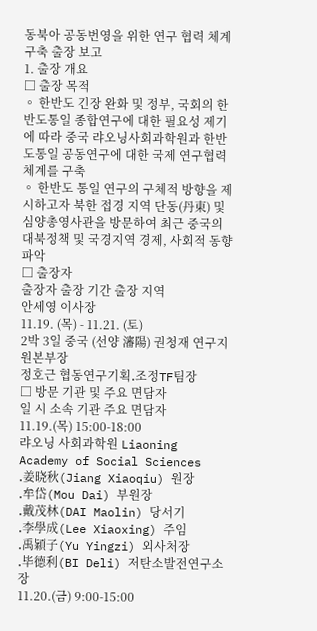동북아 공동번영을 위한 연구 협력 체계 구축 출장 보고
1. 출장 개요
□ 출장 목적
◦ 한반도 긴장 완화 및 정부, 국회의 한반도통일 종합연구에 대한 필요성 제기에 따라 중국 랴오닝사회과학원과 한반도통일 공동연구에 대한 국제 연구협력 체계를 구축
◦ 한반도 통일 연구의 구체적 방향을 제시하고자 북한 접경 지역 단동(丹東) 및 심양총영사관을 방문하여 최근 중국의 대북정책 및 국경지역 경제, 사회적 동향 파악
□ 출장자
출장자 출장 기간 출장 지역
안세영 이사장
11.19. (목) - 11.21. (토)
2박 3일 중국 (선양 瀋陽) 권청재 연구지원본부장
정호근 협동연구기획․조정TF팀장
□ 방문 기관 및 주요 면담자
일 시 소속 기관 주요 면담자
11.19.(목) 15:00-18:00
랴오닝 사회과학원 Liaoning Academy of Social Sciences
․姜晓秋(Jiang Xiaoqiu) 원장
․牟岱(Mou Dai) 부원장
․戴茂林(DAI Maolin) 당서기
․李學成(Lee Xiaoxing) 주임
․禹穎子(Yu Yingzi) 외사처장
․毕德利(BI Deli) 저탄소발전연구소장
11.20.(금) 9:00-15:00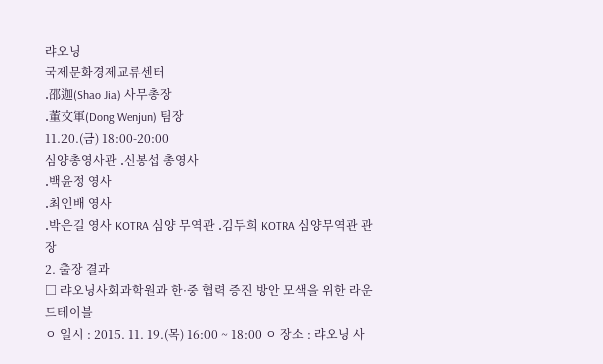랴오닝
국제문화경제교류센터
․邵迦(Shao Jia) 사무총장
․董文軍(Dong Wenjun) 팀장
11.20.(금) 18:00-20:00
심양총영사관 ․신봉섭 총영사
․백윤정 영사
․최인배 영사
․박은길 영사 KOTRA 심양 무역관 ․김두희 KOTRA 심양무역관 관장
2. 출장 결과
□ 랴오닝사회과학원과 한·중 협력 증진 방안 모색을 위한 라운드테이블
ㅇ 일시 : 2015. 11. 19.(목) 16:00 ~ 18:00 ㅇ 장소 : 랴오닝 사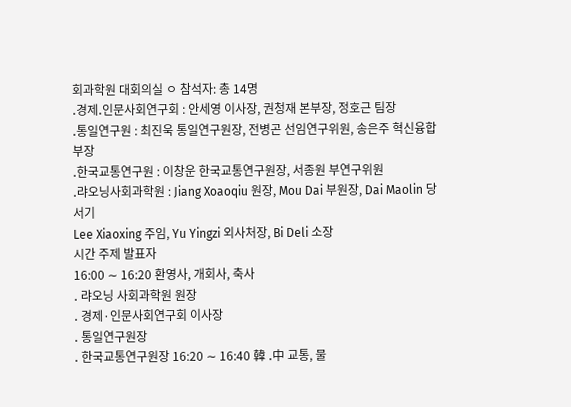회과학원 대회의실 ㅇ 참석자: 총 14명
․경제․인문사회연구회 : 안세영 이사장, 권청재 본부장, 정호근 팀장
․통일연구원 : 최진욱 통일연구원장, 전병곤 선임연구위원, 송은주 혁신융합부장
․한국교통연구원 : 이창운 한국교통연구원장, 서종원 부연구위원
․랴오닝사회과학원 : Jiang Xoaoqiu 원장, Mou Dai 부원장, Dai Maolin 당서기
Lee Xiaoxing 주임, Yu Yingzi 외사처장, Bi Deli 소장
시간 주제 발표자
16:00 ∼ 16:20 환영사, 개회사, 축사
․ 랴오닝 사회과학원 원장
․ 경제·인문사회연구회 이사장
․ 통일연구원장
․ 한국교통연구원장 16:20 ∼ 16:40 韓 ․中 교통, 물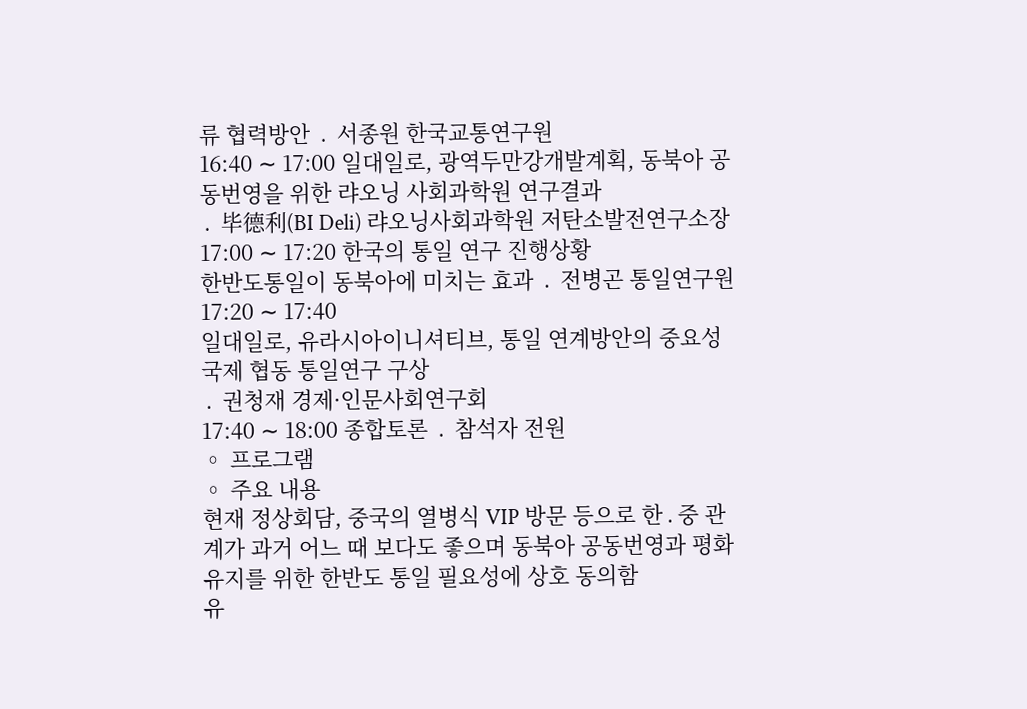류 협력방안 ․ 서종원 한국교통연구원
16:40 ∼ 17:00 일대일로, 광역두만강개발계획, 동북아 공동번영을 위한 랴오닝 사회과학원 연구결과
․ 毕德利(BI Deli) 랴오닝사회과학원 저탄소발전연구소장
17:00 ∼ 17:20 한국의 통일 연구 진행상황
한반도통일이 동북아에 미치는 효과 ․ 전병곤 통일연구원
17:20 ∼ 17:40
일대일로, 유라시아이니셔티브, 통일 연계방안의 중요성
국제 협동 통일연구 구상
․ 권청재 경제·인문사회연구회
17:40 ∼ 18:00 종합토론 ․ 참석자 전원
◦ 프로그램
◦ 주요 내용
현재 정상회담, 중국의 열병식 VIP 방문 등으로 한․중 관계가 과거 어느 때 보다도 좋으며 동북아 공동번영과 평화유지를 위한 한반도 통일 필요성에 상호 동의함
유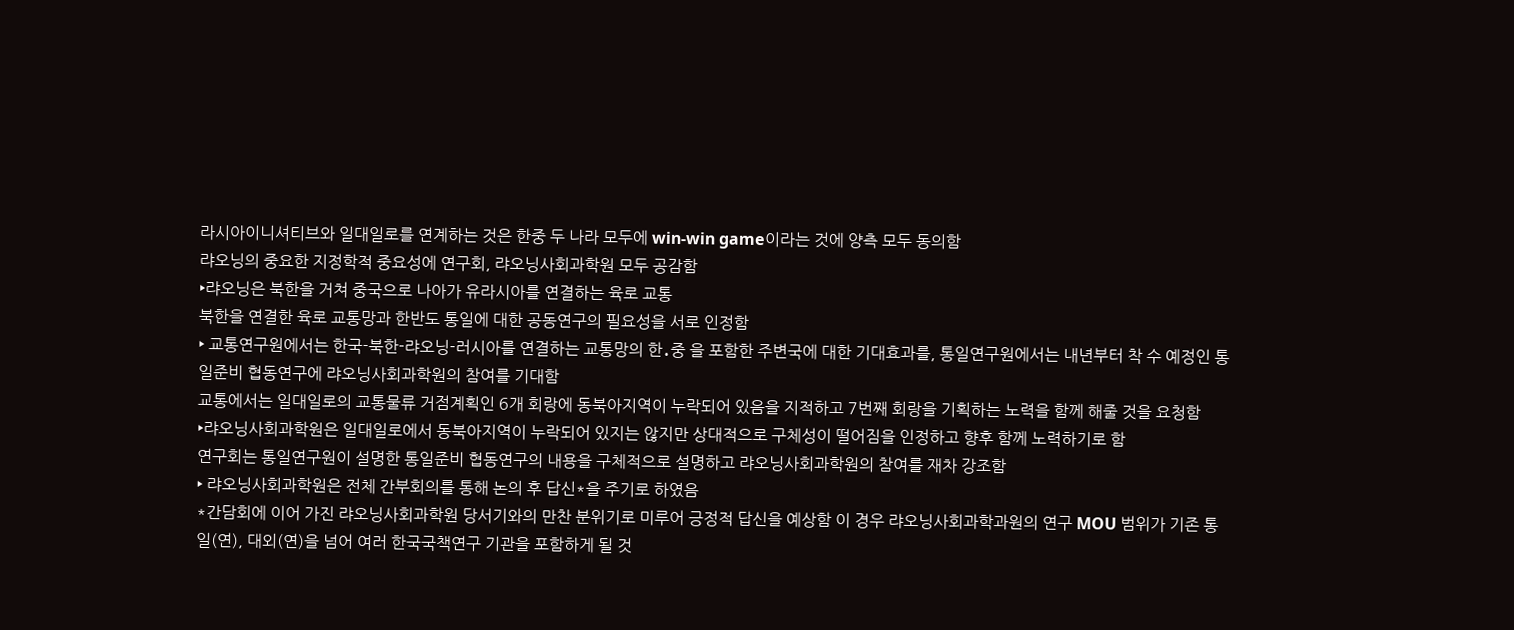라시아이니셔티브와 일대일로를 연계하는 것은 한중 두 나라 모두에 win-win game이라는 것에 양측 모두 동의함
랴오닝의 중요한 지정학적 중요성에 연구회, 랴오닝사회과학원 모두 공감함
‣랴오닝은 북한을 거쳐 중국으로 나아가 유라시아를 연결하는 육로 교통
북한을 연결한 육로 교통망과 한반도 통일에 대한 공동연구의 필요성을 서로 인정함
‣ 교통연구원에서는 한국-북한-랴오닝-러시아를 연결하는 교통망의 한․중 을 포함한 주변국에 대한 기대효과를, 통일연구원에서는 내년부터 착 수 예정인 통일준비 협동연구에 랴오닝사회과학원의 참여를 기대함
교통에서는 일대일로의 교통물류 거점계획인 6개 회랑에 동북아지역이 누락되어 있음을 지적하고 7번째 회랑을 기획하는 노력을 함께 해줄 것을 요청함
‣랴오닝사회과학원은 일대일로에서 동북아지역이 누락되어 있지는 않지만 상대적으로 구체성이 떨어짐을 인정하고 향후 함께 노력하기로 함
연구회는 통일연구원이 설명한 통일준비 협동연구의 내용을 구체적으로 설명하고 랴오닝사회과학원의 참여를 재차 강조함
‣ 랴오닝사회과학원은 전체 간부회의를 통해 논의 후 답신*을 주기로 하였음
*간담회에 이어 가진 랴오닝사회과학원 당서기와의 만찬 분위기로 미루어 긍정적 답신을 예상함 이 경우 랴오닝사회과학과원의 연구 MOU 범위가 기존 통일(연), 대외(연)을 넘어 여러 한국국책연구 기관을 포함하게 될 것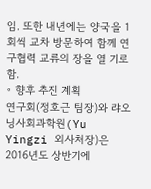임. 또한 내년에는 양국을 1회씩 교차 방문하여 함께 연구협력 교류의 장을 열 기로 함.
◦ 향후 추진 계획
연구회(정호근 팀장)와 랴오닝사회과학원(Yu Yingzi 외사처장)은 2016년도 상반기에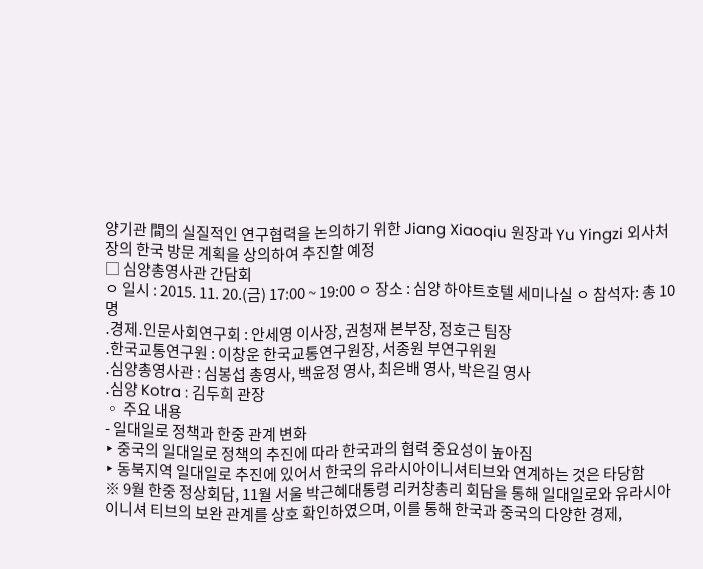양기관 間의 실질적인 연구협력을 논의하기 위한 Jiang Xiaoqiu 원장과 Yu Yingzi 외사처장의 한국 방문 계획을 상의하여 추진할 예정
□ 심양총영사관 간담회
ㅇ 일시 : 2015. 11. 20.(금) 17:00 ~ 19:00 ㅇ 장소 : 심양 하야트호텔 세미나실 ㅇ 참석자: 총 10명
․경제․인문사회연구회 : 안세영 이사장, 권청재 본부장, 정호근 팀장
․한국교통연구원 : 이창운 한국교통연구원장, 서종원 부연구위원
․심양총영사관 : 심봉섭 총영사, 백윤정 영사, 최은배 영사, 박은길 영사
․심양 Kotra : 김두희 관장
◦ 주요 내용
- 일대일로 정책과 한중 관계 변화
‣ 중국의 일대일로 정책의 추진에 따라 한국과의 협력 중요성이 높아짐
‣ 동북지역 일대일로 추진에 있어서 한국의 유라시아이니셔티브와 연계하는 것은 타당함
※ 9월 한중 정상회담, 11월 서울 박근혜대통령 리커창총리 회담을 통해 일대일로와 유라시아이니셔 티브의 보완 관계를 상호 확인하였으며, 이를 통해 한국과 중국의 다양한 경제,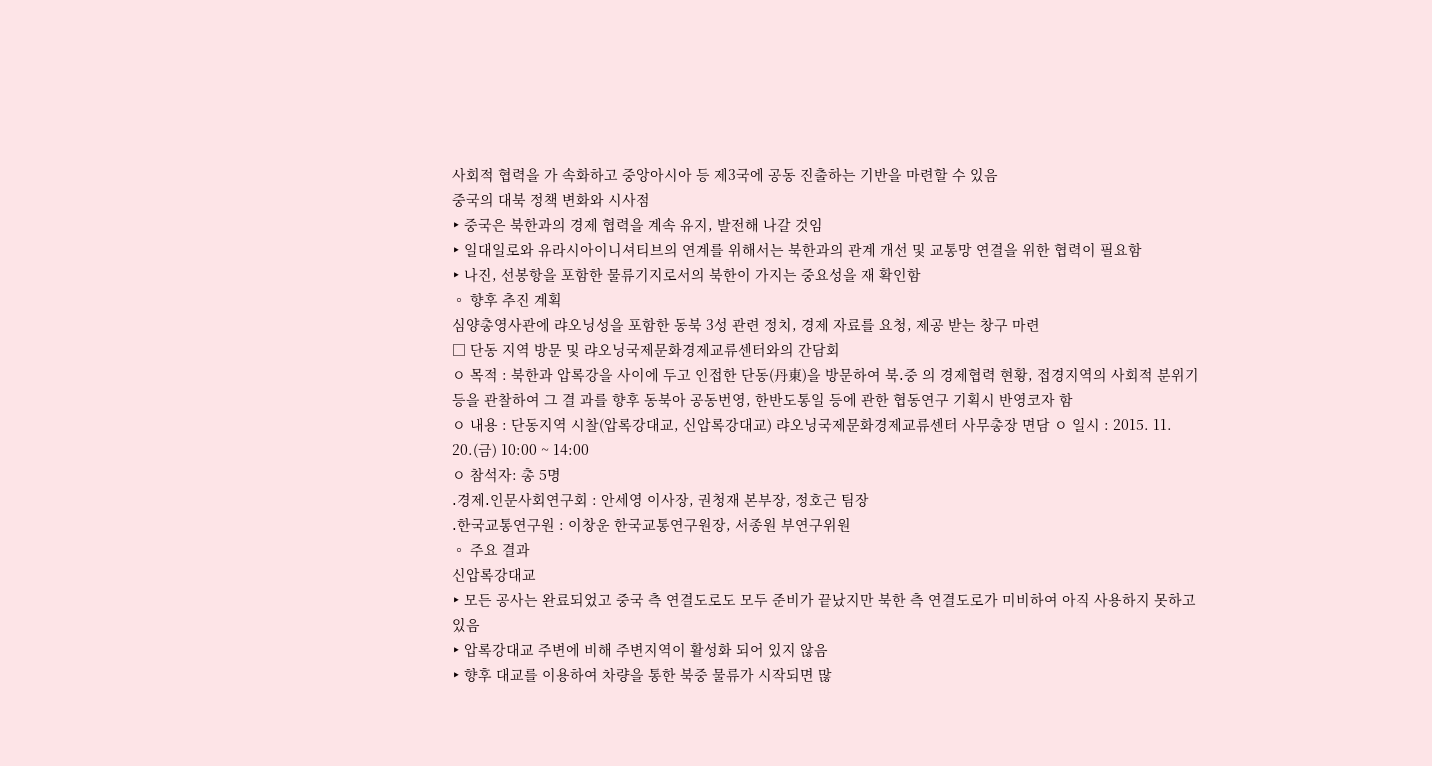사회적 협력을 가 속화하고 중앙아시아 등 제3국에 공동 진출하는 기반을 마련할 수 있음
중국의 대북 정책 변화와 시사점
‣ 중국은 북한과의 경제 협력을 계속 유지, 발전해 나갈 것임
‣ 일대일로와 유라시아이니셔티브의 연계를 위해서는 북한과의 관계 개선 및 교통망 연결을 위한 협력이 필요함
‣ 나진, 선봉항을 포함한 물류기지로서의 북한이 가지는 중요성을 재 확인함
◦ 향후 추진 계획
심양총영사관에 랴오닝성을 포함한 동북 3성 관련 정치, 경제 자료를 요청, 제공 받는 창구 마련
□ 단동 지역 방문 및 랴오닝국제문화경제교류센터와의 간담회
ㅇ 목적 : 북한과 압록강을 사이에 두고 인접한 단동(丹東)을 방문하여 북․중 의 경제협력 현황, 접경지역의 사회적 분위기 등을 관찰하여 그 결 과를 향후 동북아 공동번영, 한반도통일 등에 관한 협동연구 기획시 반영코자 함
ㅇ 내용 : 단동지역 시찰(압록강대교, 신압록강대교) 랴오닝국제문화경제교류센터 사무총장 면담 ㅇ 일시 : 2015. 11. 20.(금) 10:00 ~ 14:00
ㅇ 참석자: 총 5명
․경제․인문사회연구회 : 안세영 이사장, 권청재 본부장, 정호근 팀장
․한국교통연구원 : 이창운 한국교통연구원장, 서종원 부연구위원
◦ 주요 결과
신압록강대교
‣ 모든 공사는 완료되었고 중국 측 연결도로도 모두 준비가 끝났지만 북한 측 연결도로가 미비하여 아직 사용하지 못하고 있음
‣ 압록강대교 주변에 비해 주변지역이 활성화 되어 있지 않음
‣ 향후 대교를 이용하여 차량을 통한 북중 물류가 시작되면 많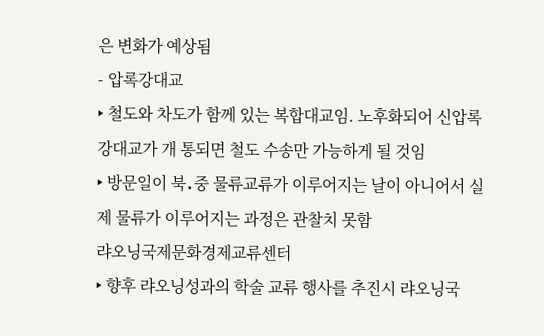은 변화가 예상됨
- 압록강대교
‣ 철도와 차도가 함께 있는 복합대교임. 노후화되어 신압록강대교가 개 통되면 철도 수송만 가능하게 될 것임
‣ 방문일이 북․중 물류교류가 이루어지는 날이 아니어서 실제 물류가 이루어지는 과정은 관찰치 못함
랴오닝국제문화경제교류센터
‣ 향후 랴오닝성과의 학술 교류 행사를 추진시 랴오닝국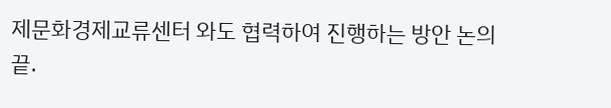제문화경제교류센터 와도 협력하여 진행하는 방안 논의
끝.